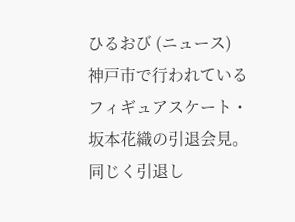ひるおび (ニュース)
神戸市で行われているフィギュアスケート・坂本花織の引退会見。同じく引退し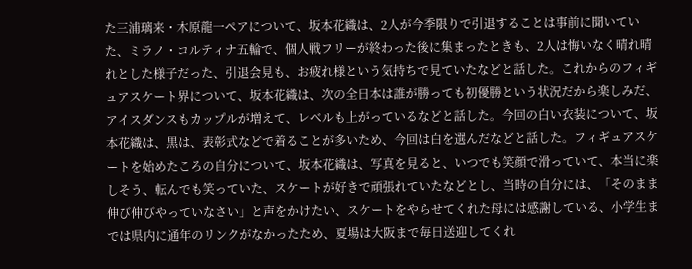た三浦璃来・木原龍一ペアについて、坂本花織は、2人が今季限りで引退することは事前に聞いていた、ミラノ・コルティナ五輪で、個人戦フリーが終わった後に集まったときも、2人は悔いなく晴れ晴れとした様子だった、引退会見も、お疲れ様という気持ちで見ていたなどと話した。これからのフィギュアスケート界について、坂本花織は、次の全日本は誰が勝っても初優勝という状況だから楽しみだ、アイスダンスもカップルが増えて、レベルも上がっているなどと話した。今回の白い衣装について、坂本花織は、黒は、表彰式などで着ることが多いため、今回は白を選んだなどと話した。フィギュアスケートを始めたころの自分について、坂本花織は、写真を見ると、いつでも笑顔で滑っていて、本当に楽しそう、転んでも笑っていた、スケートが好きで頑張れていたなどとし、当時の自分には、「そのまま伸び伸びやっていなさい」と声をかけたい、スケートをやらせてくれた母には感謝している、小学生までは県内に通年のリンクがなかったため、夏場は大阪まで毎日送迎してくれ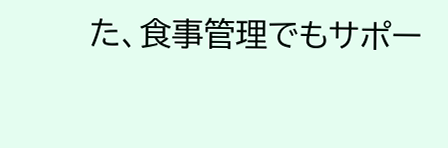た、食事管理でもサポー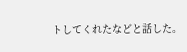トしてくれたなどと話した。